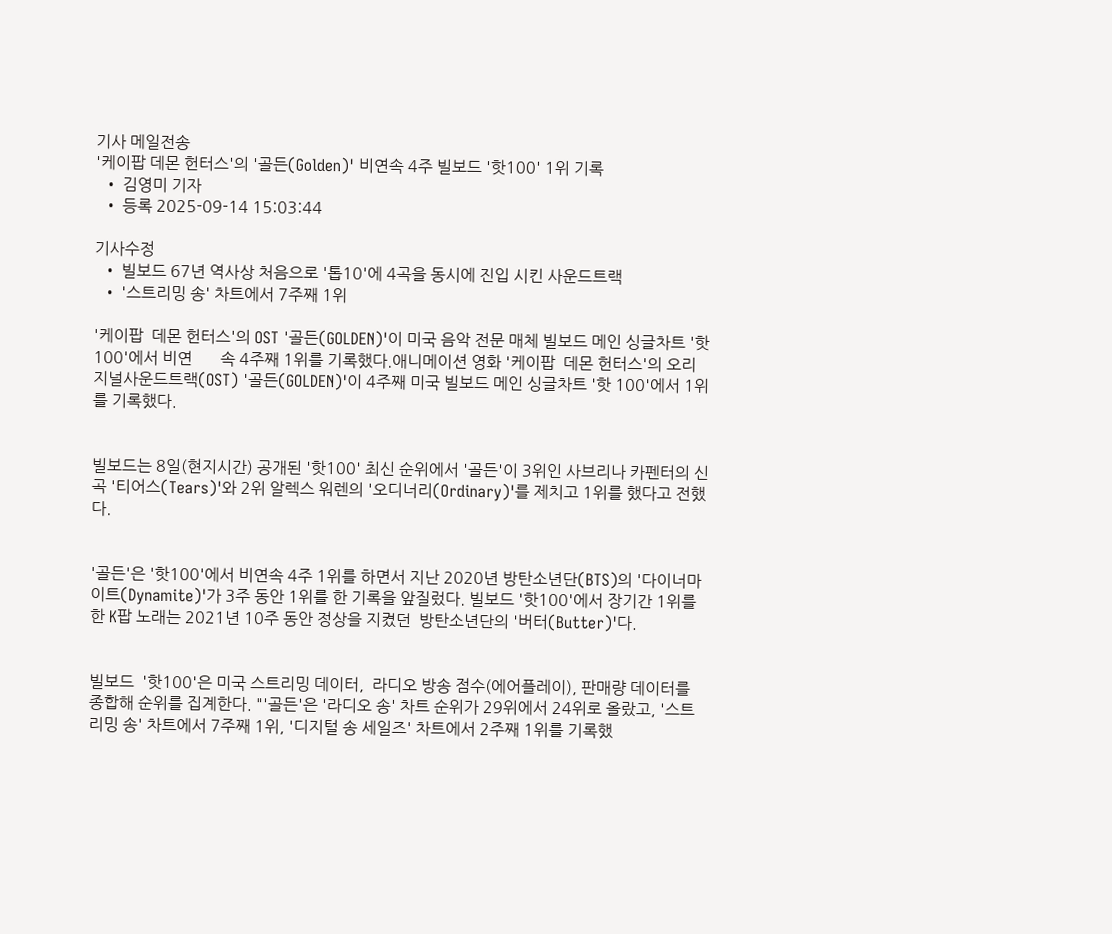기사 메일전송
'케이팝 데몬 헌터스'의 '골든(Golden)' 비연속 4주 빌보드 '핫100' 1위 기록
  • 김영미 기자
  • 등록 2025-09-14 15:03:44

기사수정
  • 빌보드 67년 역사상 처음으로 '톱10'에 4곡을 동시에 진입 시킨 사운드트랙
  • '스트리밍 송' 차트에서 7주째 1위

'케이팝  데몬 헌터스'의 OST '골든(GOLDEN)'이 미국 음악 전문 매체 빌보드 메인 싱글차트 '핫 100'에서 비연       속 4주째 1위를 기록했다.애니메이션 영화 '케이팝  데몬 헌터스'의 오리지널사운드트랙(OST) '골든(GOLDEN)'이 4주째 미국 빌보드 메인 싱글차트 '핫 100'에서 1위를 기록했다.


빌보드는 8일(현지시간) 공개된 '핫100' 최신 순위에서 '골든'이 3위인 사브리나 카펜터의 신곡 '티어스(Tears)'와 2위 알렉스 워렌의 '오디너리(Ordinary)'를 제치고 1위를 했다고 전했다.


'골든'은 '핫100'에서 비연속 4주 1위를 하면서 지난 2020년 방탄소년단(BTS)의 '다이너마이트(Dynamite)'가 3주 동안 1위를 한 기록을 앞질렀다. 빌보드 '핫100'에서 장기간 1위를 한 K팝 노래는 2021년 10주 동안 정상을 지켰던  방탄소년단의 '버터(Butter)'다.


빌보드  '핫100'은 미국 스트리밍 데이터,  라디오 방송 점수(에어플레이), 판매량 데이터를 종합해 순위를 집계한다. "'골든'은 '라디오 송' 차트 순위가 29위에서 24위로 올랐고, '스트리밍 송' 차트에서 7주째 1위, '디지털 송 세일즈' 차트에서 2주째 1위를 기록했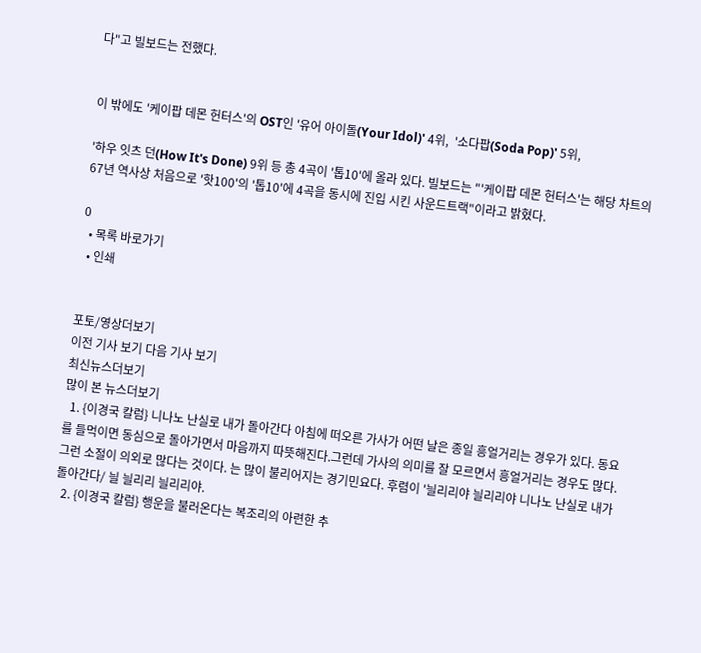다"고 빌보드는 전했다.


이 밖에도 '케이팝 데몬 헌터스'의 OST인 '유어 아이돌(Your Idol)' 4위,  '소다팝(Soda Pop)' 5위,

'하우 잇츠 던(How It's Done) 9위 등 총 4곡이 '톱10'에 올라 있다. 빌보드는 "'케이팝 데몬 헌터스'는 해당 차트의 67년 역사상 처음으로 '핫100'의 '톱10'에 4곡을 동시에 진입 시킨 사운드트랙"이라고 밝혔다.

0
  • 목록 바로가기
  • 인쇄


포토/영상더보기
이전 기사 보기 다음 기사 보기
최신뉴스더보기
많이 본 뉴스더보기
  1. {이경국 칼럼} 니나노 난실로 내가 돌아간다 아침에 떠오른 가사가 어떤 날은 종일 흥얼거리는 경우가 있다. 동요를 들먹이면 동심으로 돌아가면서 마음까지 따뜻해진다.그런데 가사의 의미를 잘 모르면서 흥얼거리는 경우도 많다. 그런 소절이 의외로 많다는 것이다. 는 많이 불리어지는 경기민요다. 후렴이 '늴리리야 늴리리야 니나노 난실로 내가 돌아간다/ 늴 늴리리 늴리리야.
  2. {이경국 칼럼} 행운을 불러온다는 복조리의 아련한 추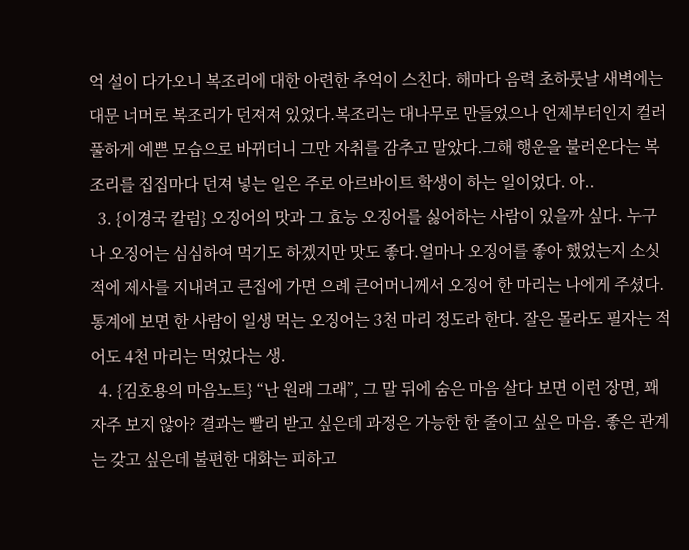억 설이 다가오니 복조리에 대한 아련한 추억이 스친다. 해마다 음력 초하룻날 새벽에는 대문 너머로 복조리가 던져져 있었다.복조리는 대나무로 만들었으나 언제부터인지 컬러풀하게 예쁜 모습으로 바뀌더니 그만 자취를 감추고 말았다.그해 행운을 불러온다는 복조리를 집집마다 던져 넣는 일은 주로 아르바이트 학생이 하는 일이었다. 아..
  3. {이경국 칼럼} 오징어의 맛과 그 효능 오징어를 싫어하는 사람이 있을까 싶다. 누구나 오징어는 심심하여 먹기도 하겠지만 맛도 좋다.얼마나 오징어를 좋아 했었는지 소싯적에 제사를 지내려고 큰집에 가면 으례 큰어머니께서 오징어 한 마리는 나에게 주셨다.통계에 보면 한 사람이 일생 먹는 오징어는 3천 마리 정도라 한다. 잘은 몰라도 필자는 적어도 4천 마리는 먹었다는 생.
  4. {김호용의 마음노트} “난 원래 그래”, 그 말 뒤에 숨은 마음 살다 보면 이런 장면, 꽤 자주 보지 않아? 결과는 빨리 받고 싶은데 과정은 가능한 한 줄이고 싶은 마음. 좋은 관계는 갖고 싶은데 불편한 대화는 피하고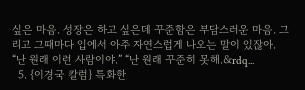싶은 마음. 성장은 하고 싶은데 꾸준함은 부담스러운 마음. 그리고 그때마다 입에서 아주 자연스럽게 나오는 말이 있잖아. “난 원래 이런 사람이야.” “난 원래 꾸준히 못해.&rdq...
  5. {이경국 칼럼} 특화한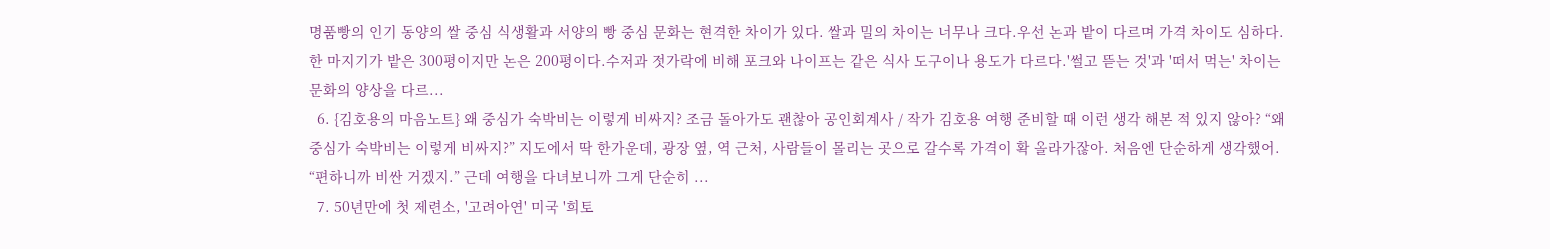명품빵의 인기 동양의 쌀 중심 식생활과 서양의 빵 중심 문화는 현격한 차이가 있다. 쌀과 밀의 차이는 너무나 크다.우선 논과 밭이 다르며 가격 차이도 심하다. 한 마지기가 밭은 300평이지만 논은 200평이다.수저과 젓가락에 비해 포크와 나이프는 같은 식사 도구이나 용도가 다르다.'썰고 뜯는 것'과 '떠서 먹는' 차이는 문화의 양상을 다르...
  6. {김호용의 마음노트} 왜 중심가 숙박비는 이렇게 비싸지? 조금 돌아가도 괜찮아 공인회계사 / 작가 김호용 여행 준비할 때 이런 생각 해본 적 있지 않아? “왜 중심가 숙박비는 이렇게 비싸지?” 지도에서 딱 한가운데, 광장 옆, 역 근처, 사람들이 몰리는 곳으로 갈수록 가격이 확 올라가잖아. 처음엔 단순하게 생각했어. “편하니까 비싼 거겠지.” 근데 여행을 다녀보니까 그게 단순히 ...
  7. 50년만에 첫 제련소, '고려아연' 미국 '희토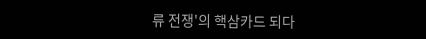류 전쟁'의 핵삼카드 되다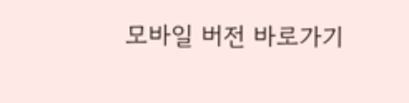모바일 버전 바로가기